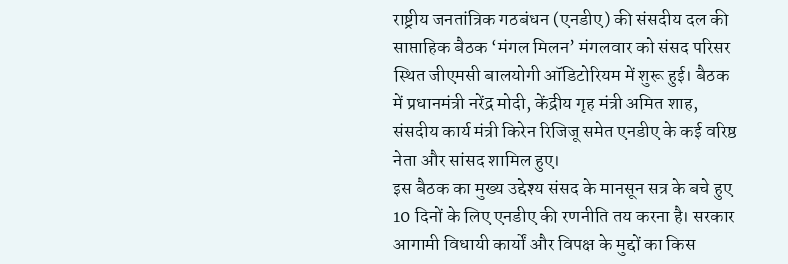राष्ट्रीय जनतांत्रिक गठबंधन (एनडीए) की संसदीय दल की साप्ताहिक बैठक ‘मंगल मिलन’ मंगलवार को संसद परिसर स्थित जीएमसी बालयोगी ऑडिटोरियम में शुरू हुई। बैठक में प्रधानमंत्री नरेंद्र मोदी, केंद्रीय गृह मंत्री अमित शाह, संसदीय कार्य मंत्री किरेन रिजिजू समेत एनडीए के कई वरिष्ठ नेता और सांसद शामिल हुए।
इस बैठक का मुख्य उद्देश्य संसद के मानसून सत्र के बचे हुए 10 दिनों के लिए एनडीए की रणनीति तय करना है। सरकार आगामी विधायी कार्यों और विपक्ष के मुद्दों का किस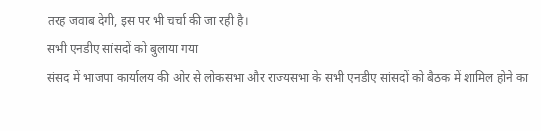तरह जवाब देगी, इस पर भी चर्चा की जा रही है।
सभी एनडीए सांसदों को बुलाया गया
संसद में भाजपा कार्यालय की ओर से लोकसभा और राज्यसभा के सभी एनडीए सांसदों को बैठक में शामिल होने का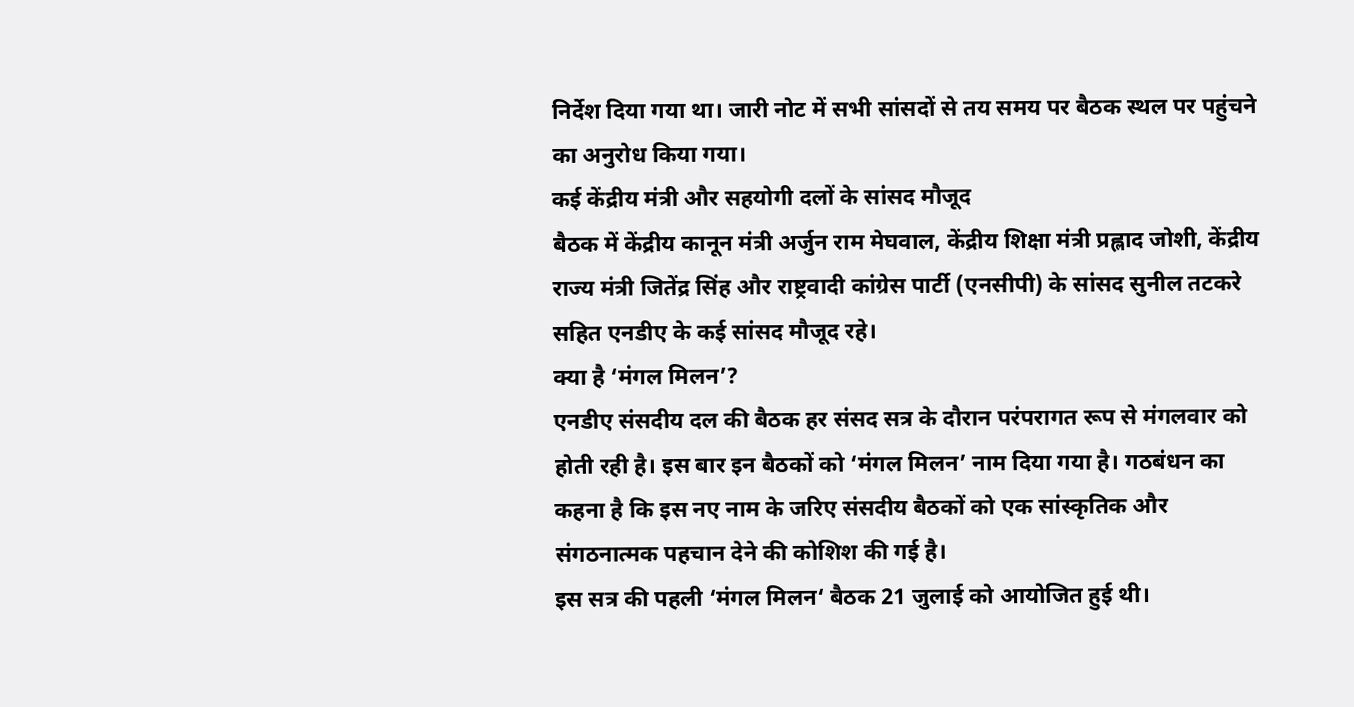निर्देश दिया गया था। जारी नोट में सभी सांसदों से तय समय पर बैठक स्थल पर पहुंचने का अनुरोध किया गया।
कई केंद्रीय मंत्री और सहयोगी दलों के सांसद मौजूद
बैठक में केंद्रीय कानून मंत्री अर्जुन राम मेघवाल, केंद्रीय शिक्षा मंत्री प्रह्लाद जोशी, केंद्रीय राज्य मंत्री जितेंद्र सिंह और राष्ट्रवादी कांग्रेस पार्टी (एनसीपी) के सांसद सुनील तटकरे सहित एनडीए के कई सांसद मौजूद रहे।
क्या है ‘मंगल मिलन’?
एनडीए संसदीय दल की बैठक हर संसद सत्र के दौरान परंपरागत रूप से मंगलवार को होती रही है। इस बार इन बैठकों को ‘मंगल मिलन’ नाम दिया गया है। गठबंधन का कहना है कि इस नए नाम के जरिए संसदीय बैठकों को एक सांस्कृतिक और संगठनात्मक पहचान देने की कोशिश की गई है।
इस सत्र की पहली ‘मंगल मिलन‘ बैठक 21 जुलाई को आयोजित हुई थी।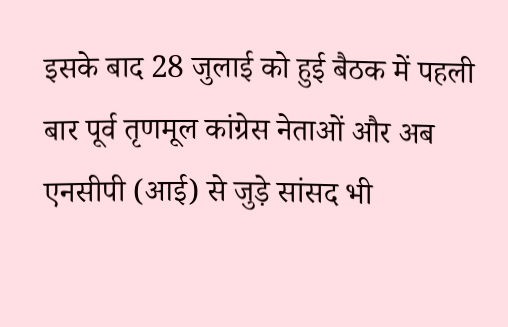इसके बाद 28 जुलाई को हुई बैठक में पहली बार पूर्व तृणमूल कांग्रेस नेताओं और अब एनसीपी (आई) से जुड़े सांसद भी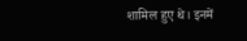शामिल हुए थे। इनमें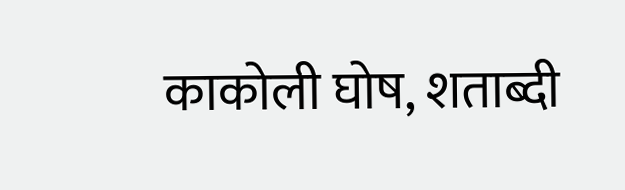काकोली घोष, शताब्दी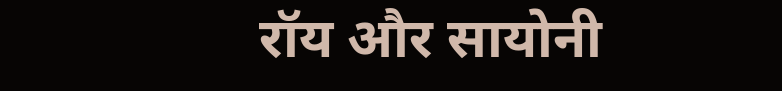रॉय और सायोनी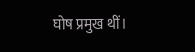घोष प्रमुख थीं।